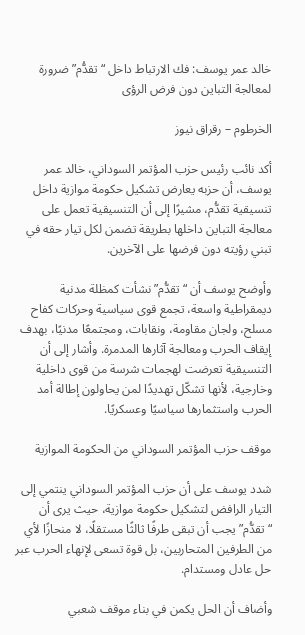خالد عمر يوسف: فك الارتباط داخل “تقدُّم” ضرورة لمعالجة التباين دون فرض الرؤى

الخرطوم – رقراق نيوز

أكد نائب رئيس حزب المؤتمر السوداني، خالد عمر يوسف، أن حزبه يعارض تشكيل حكومة موازية داخل تنسيقية تقدُّم، مشيرًا إلى أن التنسيقية تعمل على معالجة التباين داخلها بطريقة تضمن لكل تيار حقه في تبني رؤيته دون فرضها على الآخرين.

وأوضح يوسف أن “تقدُّم” نشأت كمظلة مدنية ديمقراطية واسعة، تجمع قوى سياسية وحركات كفاح مسلح، ولجان مقاومة، ونقابات، ومجتمعًا مدنيًا، بهدف إيقاف الحرب ومعالجة آثارها المدمرة. وأشار إلى أن التنسيقية تعرضت لهجمات شرسة من قوى داخلية وخارجية، لأنها تشكّل تهديدًا لمن يحاولون إطالة أمد الحرب واستثمارها سياسيًا وعسكريًا.

موقف حزب المؤتمر السوداني من الحكومة الموازية

شدد يوسف على أن حزب المؤتمر السوداني ينتمي إلى التيار الرافض لتشكيل حكومة موازية، حيث يرى أن “تقدُّم” يجب أن تبقى طرفًا ثالثًا مستقلًا، لا منحازًا لأي من الطرفين المتحاربين، بل قوة تسعى لإنهاء الحرب عبر حل عادل ومستدام.

وأضاف أن الحل يكمن في بناء موقف شعبي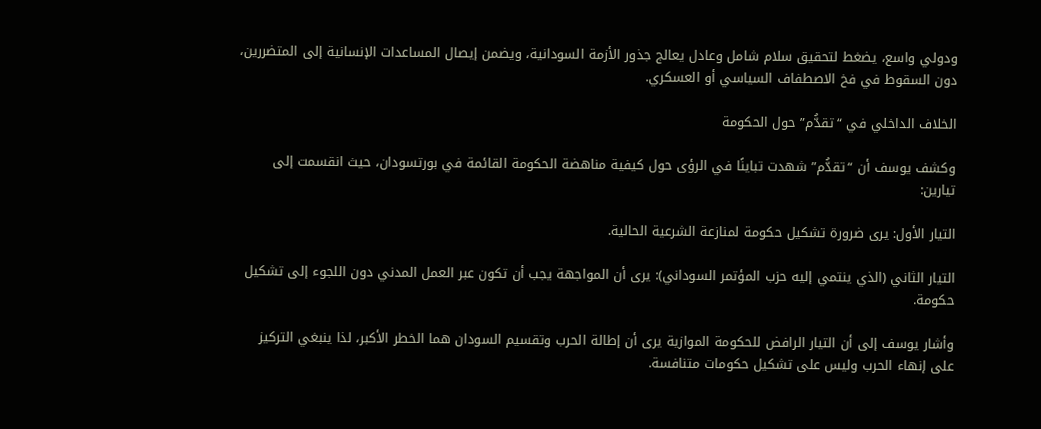ودولي واسع، يضغط لتحقيق سلام شامل وعادل يعالج جذور الأزمة السودانية، ويضمن إيصال المساعدات الإنسانية إلى المتضررين، دون السقوط في فخ الاصطفاف السياسي أو العسكري.

الخلاف الداخلي في “تقدُّم” حول الحكومة

وكشف يوسف أن “تقدُّم” شهدت تباينًا في الرؤى حول كيفية مناهضة الحكومة القائمة في بورتسودان، حيث انقسمت إلى تيارين:

التيار الأول: يرى ضرورة تشكيل حكومة لمنازعة الشرعية الحالية.

التيار الثاني (الذي ينتمي إليه حزب المؤتمر السوداني): يرى أن المواجهة يجب أن تكون عبر العمل المدني دون اللجوء إلى تشكيل حكومة.

وأشار يوسف إلى أن التيار الرافض للحكومة الموازية يرى أن إطالة الحرب وتقسيم السودان هما الخطر الأكبر، لذا ينبغي التركيز على إنهاء الحرب وليس على تشكيل حكومات متنافسة.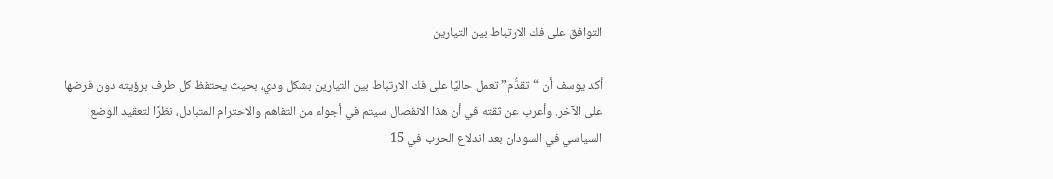التوافق على فك الارتباط بين التيارين

أكد يوسف أن “تقدُّم” تعمل حاليًا على فك الارتباط بين التيارين بشكل ودي، بحيث يحتفظ كل طرف برؤيته دون فرضها على الآخر. وأعرب عن ثقته في أن هذا الانفصال سيتم في أجواء من التفاهم والاحترام المتبادل، نظرًا لتعقيد الوضع السياسي في السودان بعد اندلاع الحرب في 15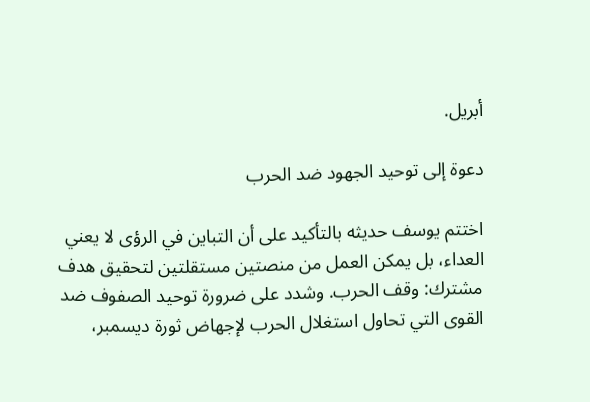أبريل.

دعوة إلى توحيد الجهود ضد الحرب

اختتم يوسف حديثه بالتأكيد على أن التباين في الرؤى لا يعني العداء، بل يمكن العمل من منصتين مستقلتين لتحقيق هدف مشترك: وقف الحرب. وشدد على ضرورة توحيد الصفوف ضد القوى التي تحاول استغلال الحرب لإجهاض ثورة ديسمبر،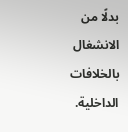بدلًا من الانشغال بالخلافات الداخلية.